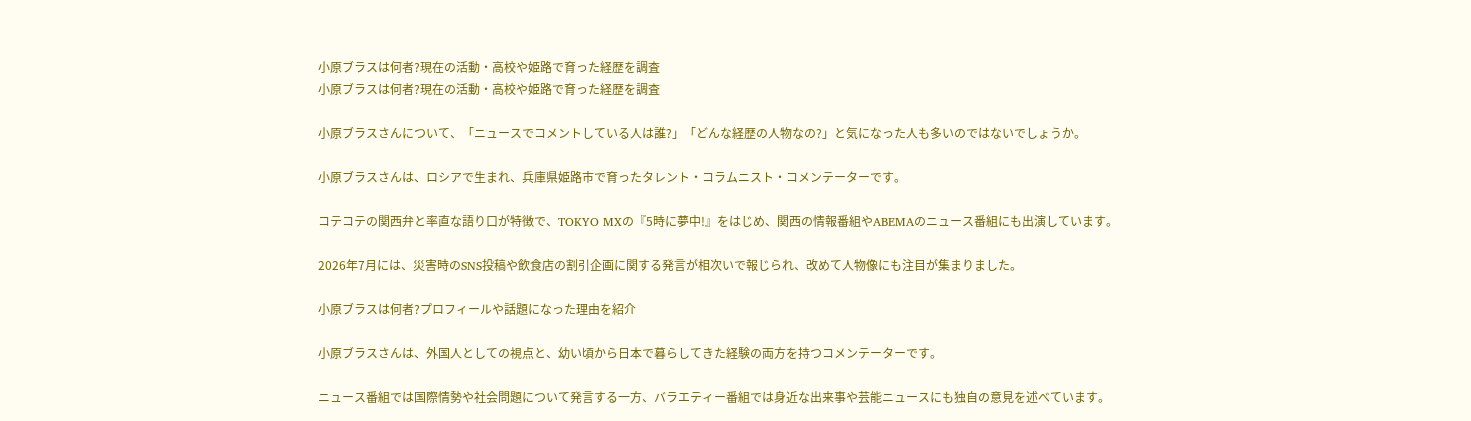小原ブラスは何者?現在の活動・高校や姫路で育った経歴を調査
小原ブラスは何者?現在の活動・高校や姫路で育った経歴を調査

小原ブラスさんについて、「ニュースでコメントしている人は誰?」「どんな経歴の人物なの?」と気になった人も多いのではないでしょうか。

小原ブラスさんは、ロシアで生まれ、兵庫県姫路市で育ったタレント・コラムニスト・コメンテーターです。

コテコテの関西弁と率直な語り口が特徴で、TOKYO MXの『5時に夢中!』をはじめ、関西の情報番組やABEMAのニュース番組にも出演しています。

2026年7月には、災害時のSNS投稿や飲食店の割引企画に関する発言が相次いで報じられ、改めて人物像にも注目が集まりました。

小原ブラスは何者?プロフィールや話題になった理由を紹介

小原ブラスさんは、外国人としての視点と、幼い頃から日本で暮らしてきた経験の両方を持つコメンテーターです。

ニュース番組では国際情勢や社会問題について発言する一方、バラエティー番組では身近な出来事や芸能ニュースにも独自の意見を述べています。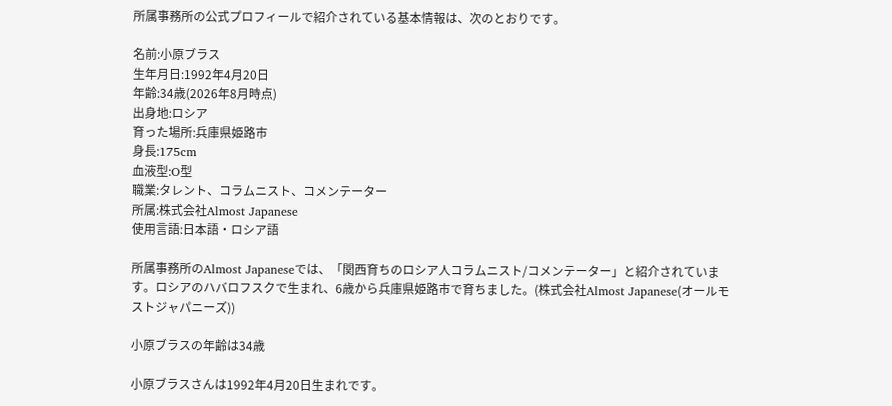所属事務所の公式プロフィールで紹介されている基本情報は、次のとおりです。

名前:小原ブラス
生年月日:1992年4月20日
年齢:34歳(2026年8月時点)
出身地:ロシア
育った場所:兵庫県姫路市
身長:175cm
血液型:O型
職業:タレント、コラムニスト、コメンテーター
所属:株式会社Almost Japanese
使用言語:日本語・ロシア語

所属事務所のAlmost Japaneseでは、「関西育ちのロシア人コラムニスト/コメンテーター」と紹介されています。ロシアのハバロフスクで生まれ、6歳から兵庫県姫路市で育ちました。(株式会社Almost Japanese(オールモストジャパニーズ))

小原ブラスの年齢は34歳

小原ブラスさんは1992年4月20日生まれです。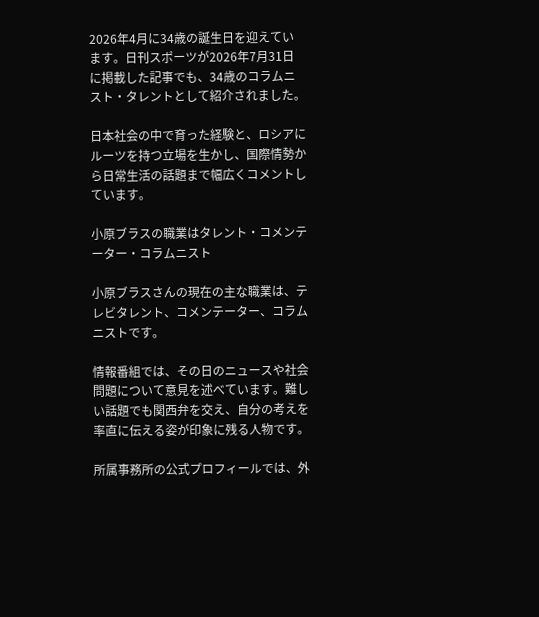2026年4月に34歳の誕生日を迎えています。日刊スポーツが2026年7月31日に掲載した記事でも、34歳のコラムニスト・タレントとして紹介されました。

日本社会の中で育った経験と、ロシアにルーツを持つ立場を生かし、国際情勢から日常生活の話題まで幅広くコメントしています。

小原ブラスの職業はタレント・コメンテーター・コラムニスト

小原ブラスさんの現在の主な職業は、テレビタレント、コメンテーター、コラムニストです。

情報番組では、その日のニュースや社会問題について意見を述べています。難しい話題でも関西弁を交え、自分の考えを率直に伝える姿が印象に残る人物です。

所属事務所の公式プロフィールでは、外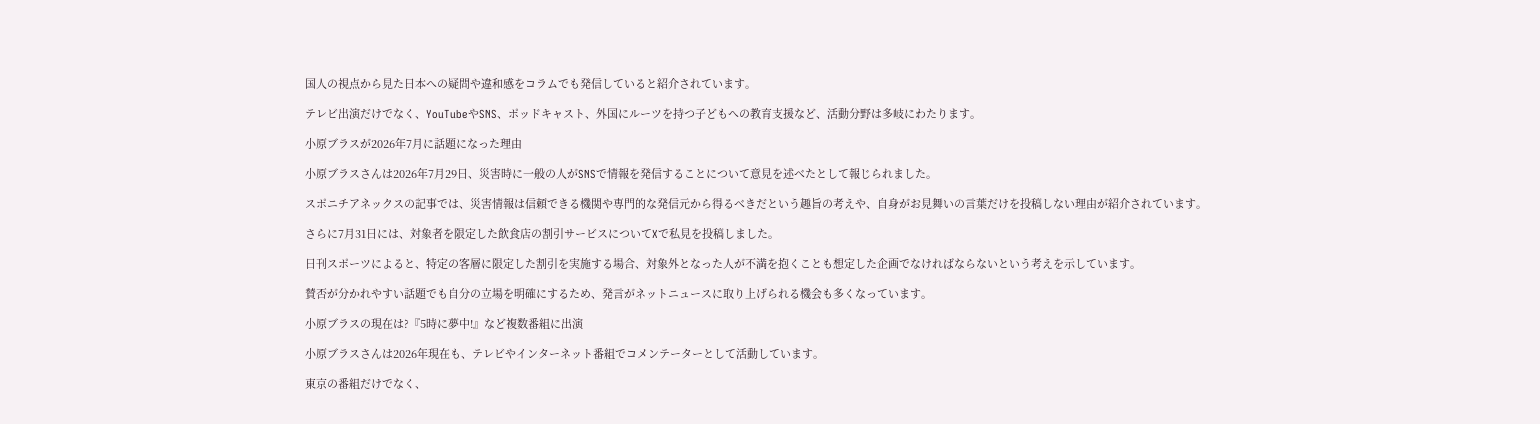国人の視点から見た日本への疑問や違和感をコラムでも発信していると紹介されています。

テレビ出演だけでなく、YouTubeやSNS、ポッドキャスト、外国にルーツを持つ子どもへの教育支援など、活動分野は多岐にわたります。

小原ブラスが2026年7月に話題になった理由

小原ブラスさんは2026年7月29日、災害時に一般の人がSNSで情報を発信することについて意見を述べたとして報じられました。

スポニチアネックスの記事では、災害情報は信頼できる機関や専門的な発信元から得るべきだという趣旨の考えや、自身がお見舞いの言葉だけを投稿しない理由が紹介されています。

さらに7月31日には、対象者を限定した飲食店の割引サービスについてXで私見を投稿しました。

日刊スポーツによると、特定の客層に限定した割引を実施する場合、対象外となった人が不満を抱くことも想定した企画でなければならないという考えを示しています。

賛否が分かれやすい話題でも自分の立場を明確にするため、発言がネットニュースに取り上げられる機会も多くなっています。

小原ブラスの現在は?『5時に夢中!』など複数番組に出演

小原ブラスさんは2026年現在も、テレビやインターネット番組でコメンテーターとして活動しています。

東京の番組だけでなく、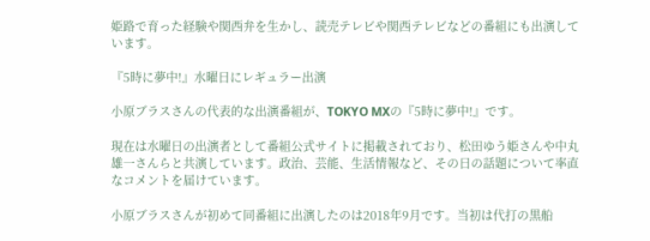姫路で育った経験や関西弁を生かし、読売テレビや関西テレビなどの番組にも出演しています。

『5時に夢中!』水曜日にレギュラー出演

小原ブラスさんの代表的な出演番組が、TOKYO MXの『5時に夢中!』です。

現在は水曜日の出演者として番組公式サイトに掲載されており、松田ゆう姫さんや中丸雄一さんらと共演しています。政治、芸能、生活情報など、その日の話題について率直なコメントを届けています。

小原ブラスさんが初めて同番組に出演したのは2018年9月です。当初は代打の黒船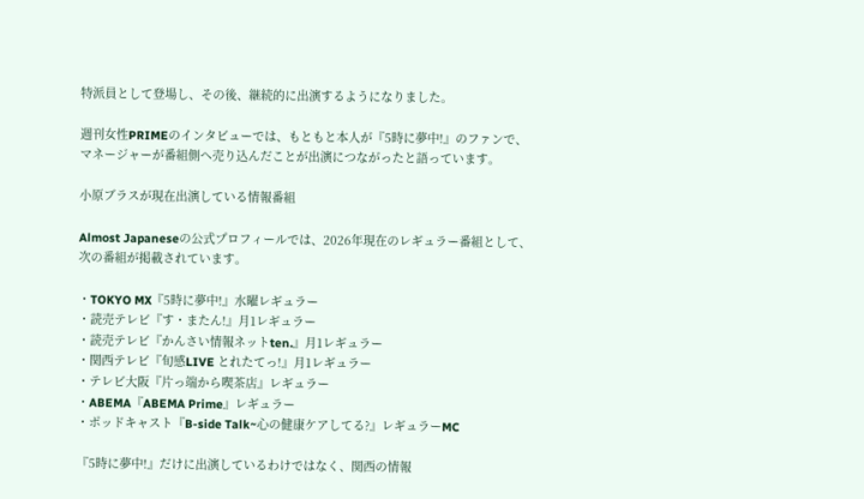特派員として登場し、その後、継続的に出演するようになりました。

週刊女性PRIMEのインタビューでは、もともと本人が『5時に夢中!』のファンで、マネージャーが番組側へ売り込んだことが出演につながったと語っています。

小原ブラスが現在出演している情報番組

Almost Japaneseの公式プロフィールでは、2026年現在のレギュラー番組として、次の番組が掲載されています。

・TOKYO MX『5時に夢中!』水曜レギュラー
・読売テレビ『す・またん!』月1レギュラー
・読売テレビ『かんさい情報ネットten.』月1レギュラー
・関西テレビ『旬感LIVE とれたてっ!』月1レギュラー
・テレビ大阪『片っ端から喫茶店』レギュラー
・ABEMA『ABEMA Prime』レギュラー
・ポッドキャスト『B-side Talk~心の健康ケアしてる?』レギュラーMC

『5時に夢中!』だけに出演しているわけではなく、関西の情報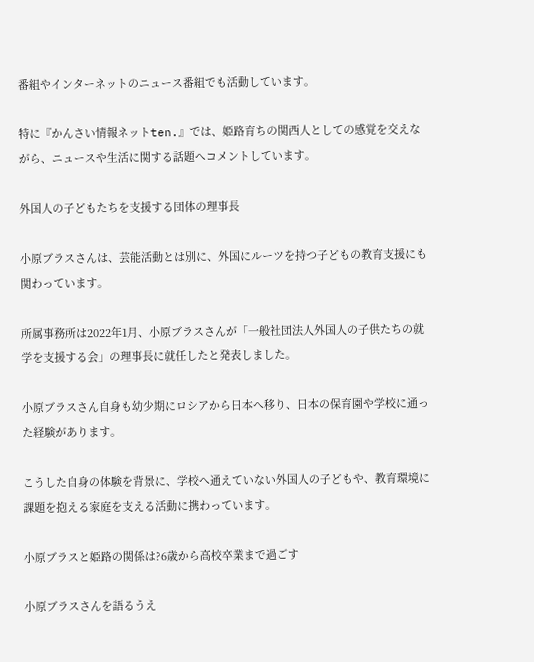番組やインターネットのニュース番組でも活動しています。

特に『かんさい情報ネットten.』では、姫路育ちの関西人としての感覚を交えながら、ニュースや生活に関する話題へコメントしています。

外国人の子どもたちを支援する団体の理事長

小原ブラスさんは、芸能活動とは別に、外国にルーツを持つ子どもの教育支援にも関わっています。

所属事務所は2022年1月、小原ブラスさんが「一般社団法人外国人の子供たちの就学を支援する会」の理事長に就任したと発表しました。

小原ブラスさん自身も幼少期にロシアから日本へ移り、日本の保育園や学校に通った経験があります。

こうした自身の体験を背景に、学校へ通えていない外国人の子どもや、教育環境に課題を抱える家庭を支える活動に携わっています。

小原ブラスと姫路の関係は?6歳から高校卒業まで過ごす

小原ブラスさんを語るうえ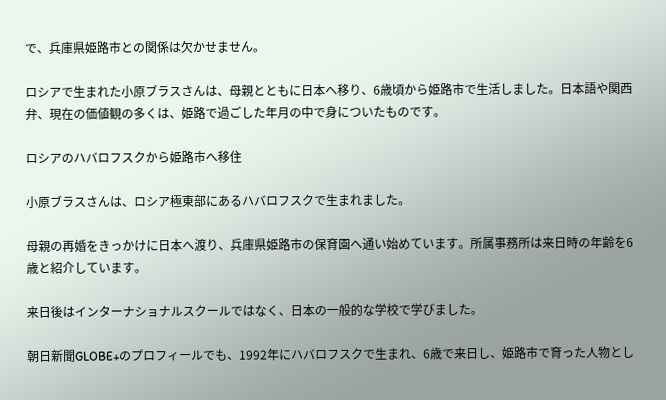で、兵庫県姫路市との関係は欠かせません。

ロシアで生まれた小原ブラスさんは、母親とともに日本へ移り、6歳頃から姫路市で生活しました。日本語や関西弁、現在の価値観の多くは、姫路で過ごした年月の中で身についたものです。

ロシアのハバロフスクから姫路市へ移住

小原ブラスさんは、ロシア極東部にあるハバロフスクで生まれました。

母親の再婚をきっかけに日本へ渡り、兵庫県姫路市の保育園へ通い始めています。所属事務所は来日時の年齢を6歳と紹介しています。

来日後はインターナショナルスクールではなく、日本の一般的な学校で学びました。

朝日新聞GLOBE+のプロフィールでも、1992年にハバロフスクで生まれ、6歳で来日し、姫路市で育った人物とし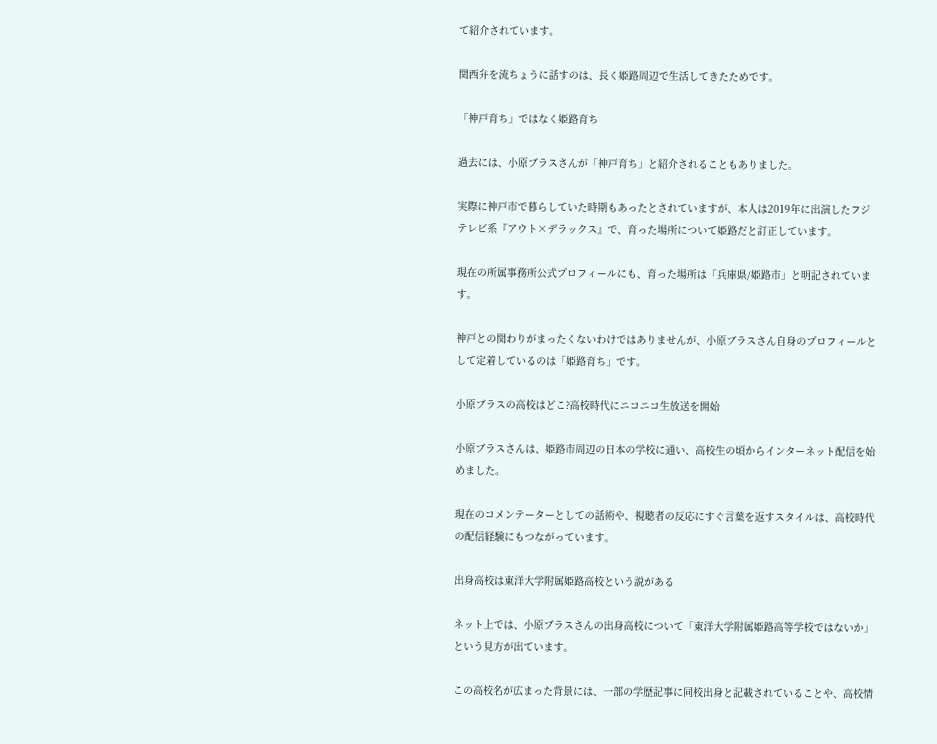て紹介されています。

関西弁を流ちょうに話すのは、長く姫路周辺で生活してきたためです。

「神戸育ち」ではなく姫路育ち

過去には、小原ブラスさんが「神戸育ち」と紹介されることもありました。

実際に神戸市で暮らしていた時期もあったとされていますが、本人は2019年に出演したフジテレビ系『アウト×デラックス』で、育った場所について姫路だと訂正しています。

現在の所属事務所公式プロフィールにも、育った場所は「兵庫県/姫路市」と明記されています。

神戸との関わりがまったくないわけではありませんが、小原ブラスさん自身のプロフィールとして定着しているのは「姫路育ち」です。

小原ブラスの高校はどこ?高校時代にニコニコ生放送を開始

小原ブラスさんは、姫路市周辺の日本の学校に通い、高校生の頃からインターネット配信を始めました。

現在のコメンテーターとしての話術や、視聴者の反応にすぐ言葉を返すスタイルは、高校時代の配信経験にもつながっています。

出身高校は東洋大学附属姫路高校という説がある

ネット上では、小原ブラスさんの出身高校について「東洋大学附属姫路高等学校ではないか」という見方が出ています。

この高校名が広まった背景には、一部の学歴記事に同校出身と記載されていることや、高校情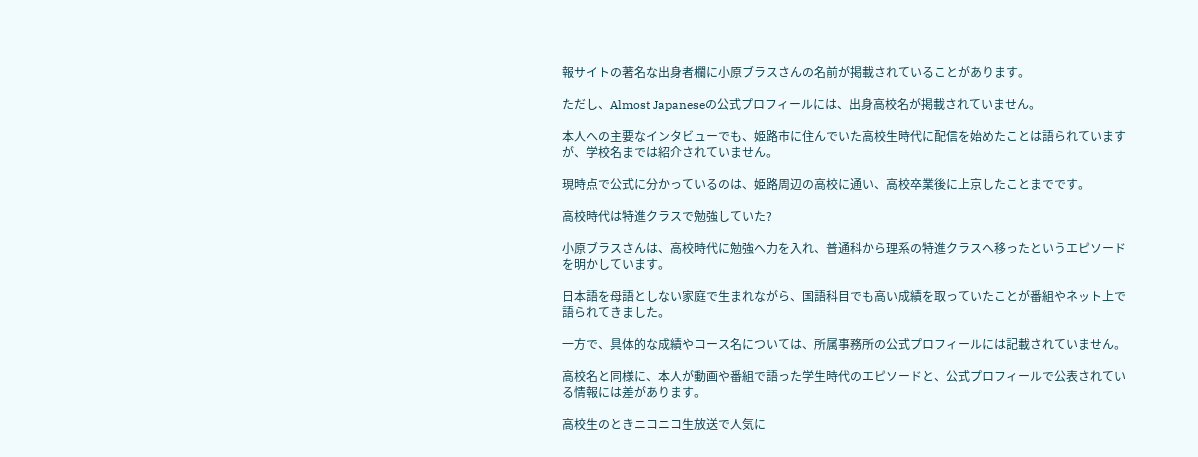報サイトの著名な出身者欄に小原ブラスさんの名前が掲載されていることがあります。

ただし、Almost Japaneseの公式プロフィールには、出身高校名が掲載されていません。

本人への主要なインタビューでも、姫路市に住んでいた高校生時代に配信を始めたことは語られていますが、学校名までは紹介されていません。

現時点で公式に分かっているのは、姫路周辺の高校に通い、高校卒業後に上京したことまでです。

高校時代は特進クラスで勉強していた?

小原ブラスさんは、高校時代に勉強へ力を入れ、普通科から理系の特進クラスへ移ったというエピソードを明かしています。

日本語を母語としない家庭で生まれながら、国語科目でも高い成績を取っていたことが番組やネット上で語られてきました。

一方で、具体的な成績やコース名については、所属事務所の公式プロフィールには記載されていません。

高校名と同様に、本人が動画や番組で語った学生時代のエピソードと、公式プロフィールで公表されている情報には差があります。

高校生のときニコニコ生放送で人気に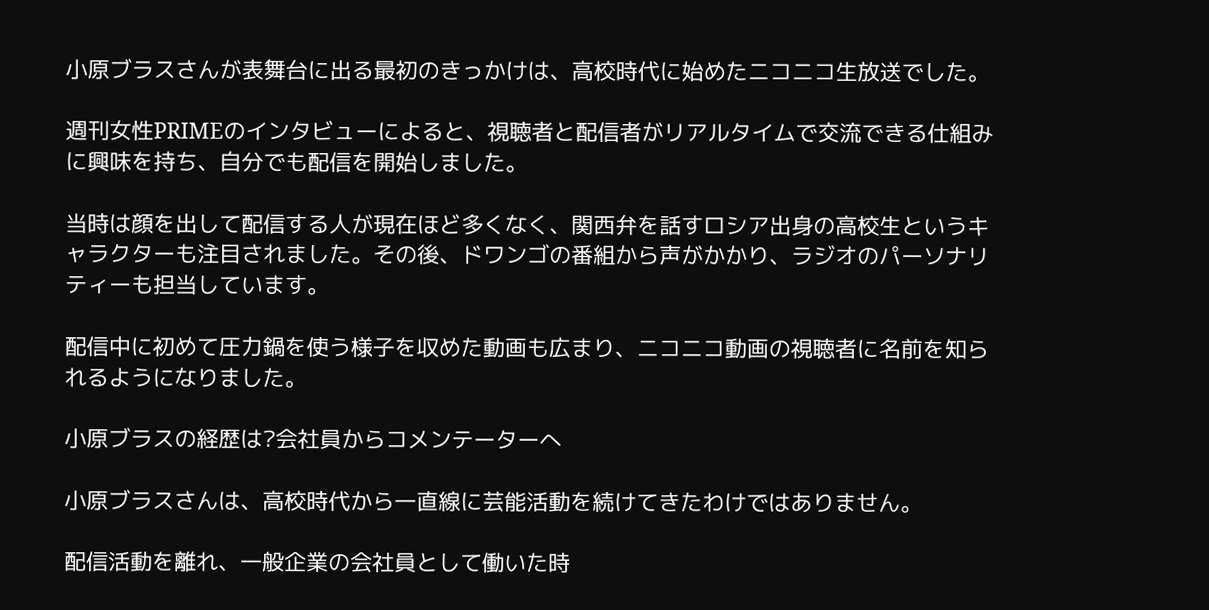小原ブラスさんが表舞台に出る最初のきっかけは、高校時代に始めたニコニコ生放送でした。

週刊女性PRIMEのインタビューによると、視聴者と配信者がリアルタイムで交流できる仕組みに興味を持ち、自分でも配信を開始しました。

当時は顔を出して配信する人が現在ほど多くなく、関西弁を話すロシア出身の高校生というキャラクターも注目されました。その後、ドワンゴの番組から声がかかり、ラジオのパーソナリティーも担当しています。

配信中に初めて圧力鍋を使う様子を収めた動画も広まり、ニコニコ動画の視聴者に名前を知られるようになりました。

小原ブラスの経歴は?会社員からコメンテーターへ

小原ブラスさんは、高校時代から一直線に芸能活動を続けてきたわけではありません。

配信活動を離れ、一般企業の会社員として働いた時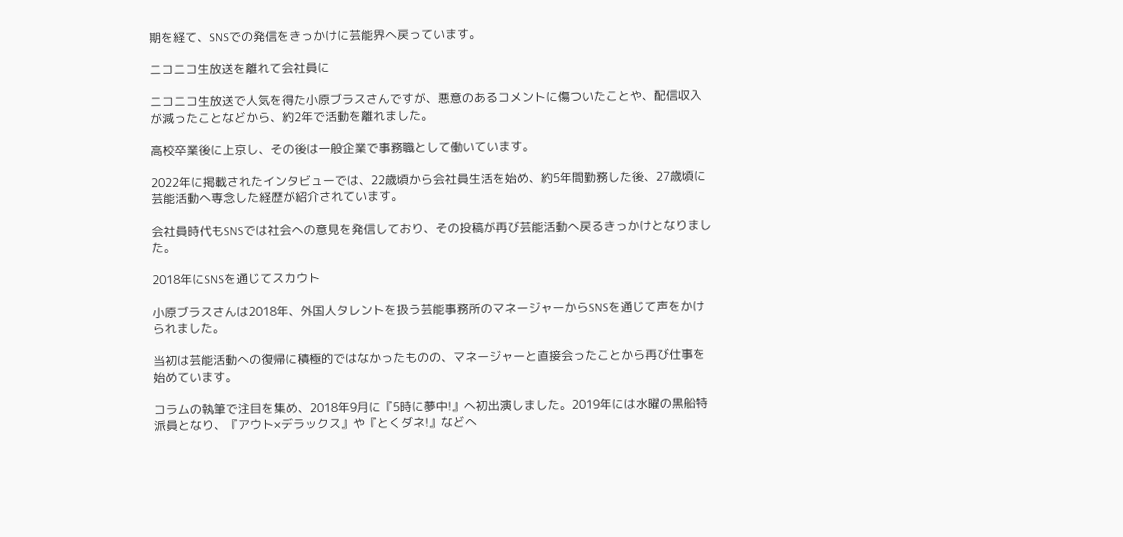期を経て、SNSでの発信をきっかけに芸能界へ戻っています。

ニコニコ生放送を離れて会社員に

ニコニコ生放送で人気を得た小原ブラスさんですが、悪意のあるコメントに傷ついたことや、配信収入が減ったことなどから、約2年で活動を離れました。

高校卒業後に上京し、その後は一般企業で事務職として働いています。

2022年に掲載されたインタビューでは、22歳頃から会社員生活を始め、約5年間勤務した後、27歳頃に芸能活動へ専念した経歴が紹介されています。

会社員時代もSNSでは社会への意見を発信しており、その投稿が再び芸能活動へ戻るきっかけとなりました。

2018年にSNSを通じてスカウト

小原ブラスさんは2018年、外国人タレントを扱う芸能事務所のマネージャーからSNSを通じて声をかけられました。

当初は芸能活動への復帰に積極的ではなかったものの、マネージャーと直接会ったことから再び仕事を始めています。

コラムの執筆で注目を集め、2018年9月に『5時に夢中!』へ初出演しました。2019年には水曜の黒船特派員となり、『アウト×デラックス』や『とくダネ!』などへ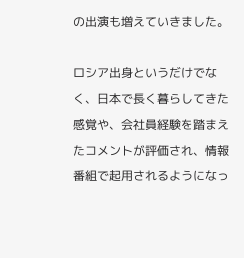の出演も増えていきました。

ロシア出身というだけでなく、日本で長く暮らしてきた感覚や、会社員経験を踏まえたコメントが評価され、情報番組で起用されるようになっ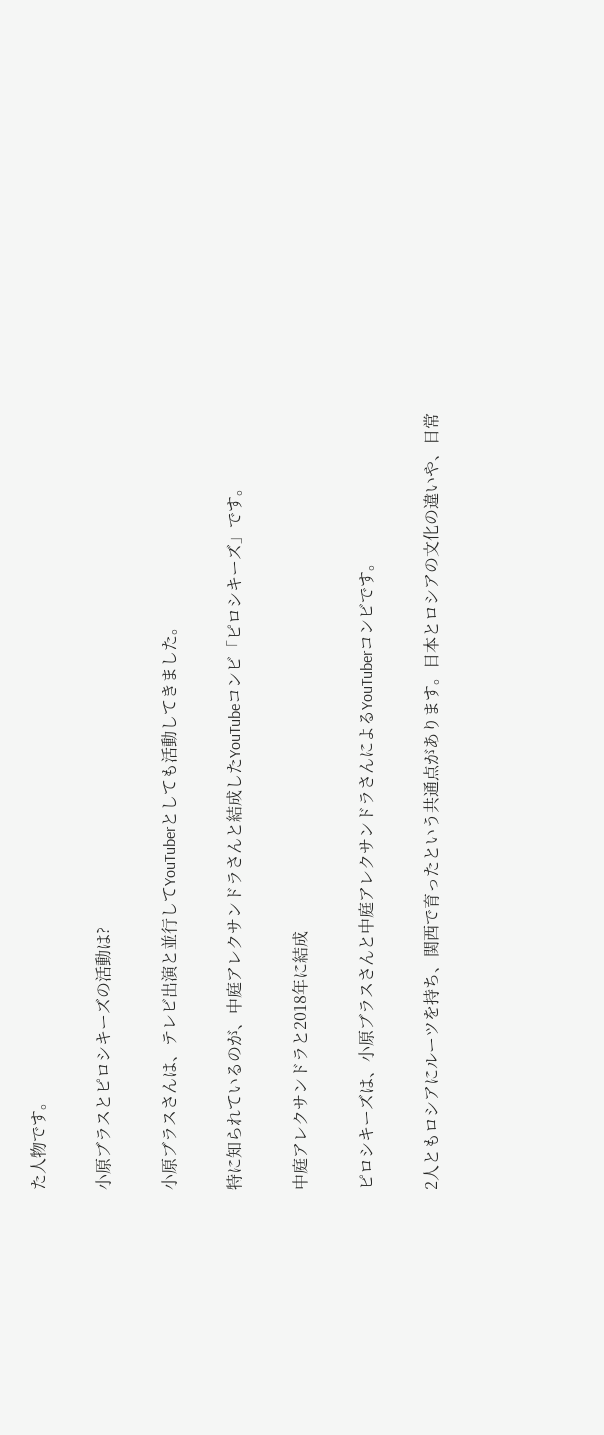た人物です。

小原ブラスとピロシキーズの活動は?

小原ブラスさんは、テレビ出演と並行してYouTuberとしても活動してきました。

特に知られているのが、中庭アレクサンドラさんと結成したYouTubeコンビ「ピロシキーズ」です。

中庭アレクサンドラと2018年に結成

ピロシキーズは、小原ブラスさんと中庭アレクサンドラさんによるYouTuberコンビです。

2人ともロシアにルーツを持ち、関西で育ったという共通点があります。日本とロシアの文化の違いや、日常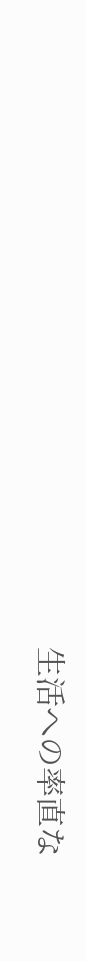生活への率直な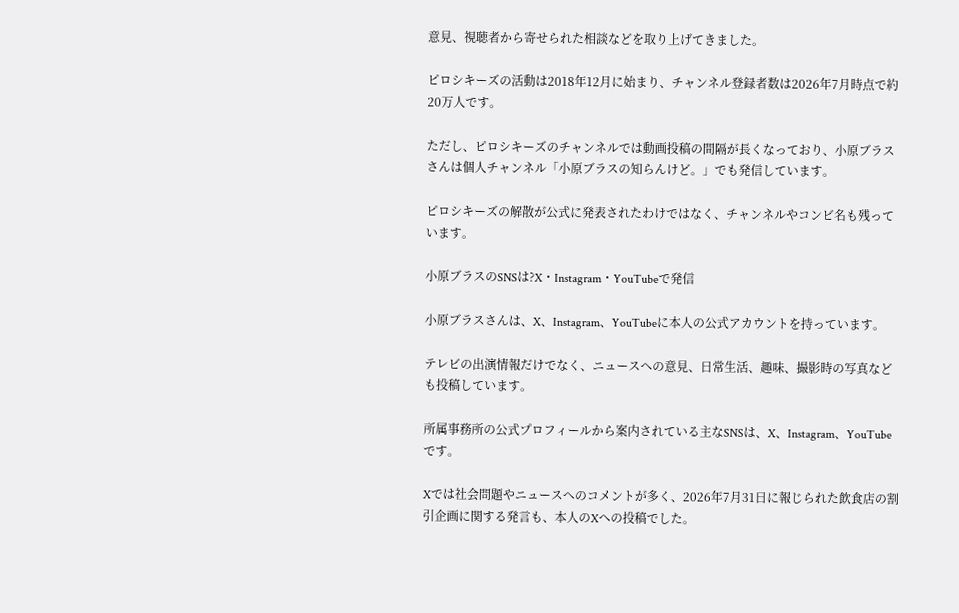意見、視聴者から寄せられた相談などを取り上げてきました。

ピロシキーズの活動は2018年12月に始まり、チャンネル登録者数は2026年7月時点で約20万人です。

ただし、ピロシキーズのチャンネルでは動画投稿の間隔が長くなっており、小原ブラスさんは個人チャンネル「小原ブラスの知らんけど。」でも発信しています。

ピロシキーズの解散が公式に発表されたわけではなく、チャンネルやコンビ名も残っています。

小原ブラスのSNSは?X・Instagram・YouTubeで発信

小原ブラスさんは、X、Instagram、YouTubeに本人の公式アカウントを持っています。

テレビの出演情報だけでなく、ニュースへの意見、日常生活、趣味、撮影時の写真なども投稿しています。

所属事務所の公式プロフィールから案内されている主なSNSは、X、Instagram、YouTubeです。

Xでは社会問題やニュースへのコメントが多く、2026年7月31日に報じられた飲食店の割引企画に関する発言も、本人のXへの投稿でした。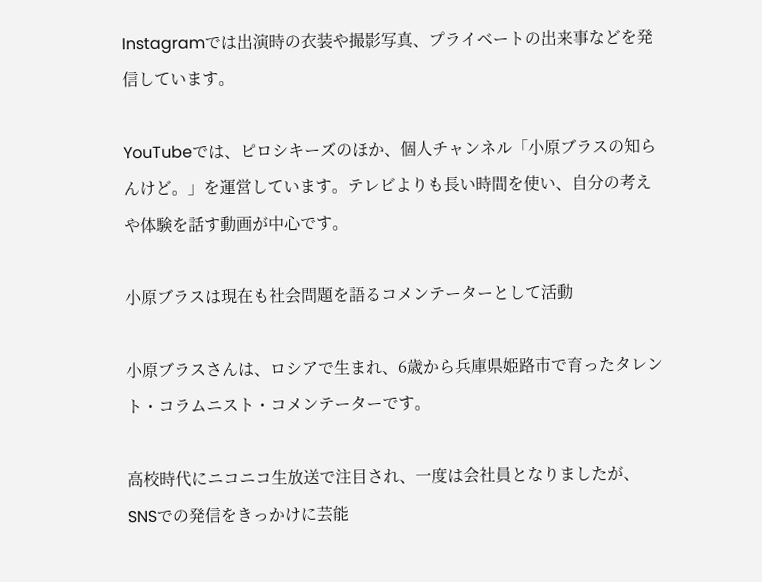Instagramでは出演時の衣装や撮影写真、プライベートの出来事などを発信しています。

YouTubeでは、ピロシキーズのほか、個人チャンネル「小原ブラスの知らんけど。」を運営しています。テレビよりも長い時間を使い、自分の考えや体験を話す動画が中心です。

小原ブラスは現在も社会問題を語るコメンテーターとして活動

小原ブラスさんは、ロシアで生まれ、6歳から兵庫県姫路市で育ったタレント・コラムニスト・コメンテーターです。

高校時代にニコニコ生放送で注目され、一度は会社員となりましたが、SNSでの発信をきっかけに芸能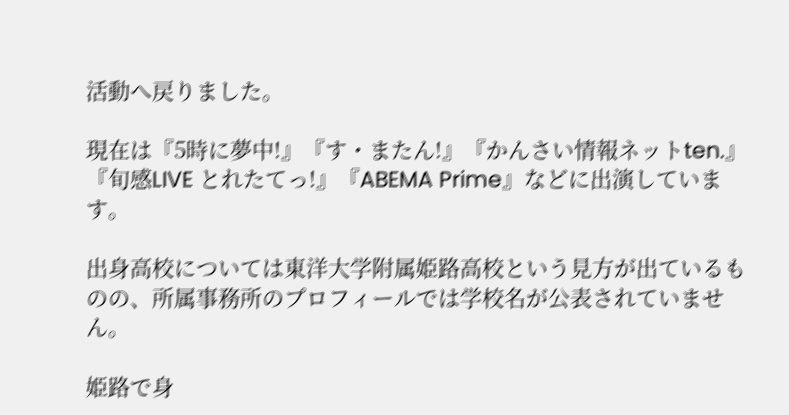活動へ戻りました。

現在は『5時に夢中!』『す・またん!』『かんさい情報ネットten.』『旬感LIVE とれたてっ!』『ABEMA Prime』などに出演しています。

出身高校については東洋大学附属姫路高校という見方が出ているものの、所属事務所のプロフィールでは学校名が公表されていません。

姫路で身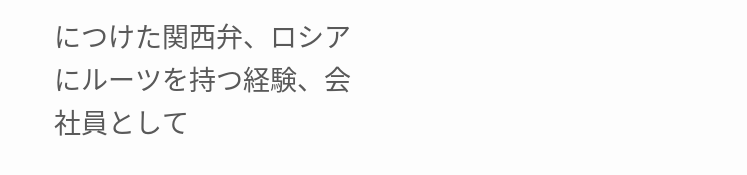につけた関西弁、ロシアにルーツを持つ経験、会社員として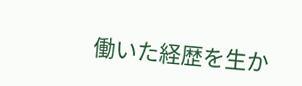働いた経歴を生か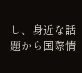し、身近な話題から国際情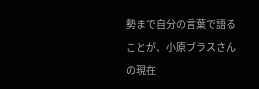勢まで自分の言葉で語ることが、小原ブラスさんの現在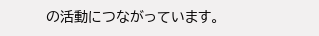の活動につながっています。